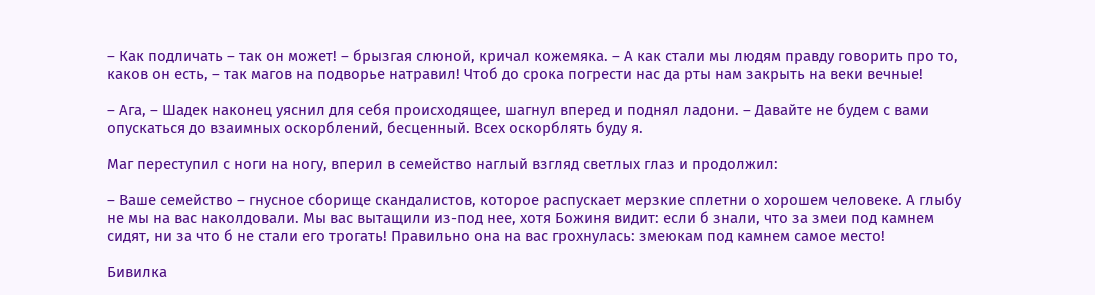– Как подличать – так он может! – брызгая слюной, кричал кожемяка. – А как стали мы людям правду говорить про то, каков он есть, – так магов на подворье натравил! Чтоб до срока погрести нас да рты нам закрыть на веки вечные!

– Ага, – Шадек наконец уяснил для себя происходящее, шагнул вперед и поднял ладони. – Давайте не будем с вами опускаться до взаимных оскорблений, бесценный. Всех оскорблять буду я.

Маг переступил с ноги на ногу, вперил в семейство наглый взгляд светлых глаз и продолжил:

– Ваше семейство – гнусное сборище скандалистов, которое распускает мерзкие сплетни о хорошем человеке. А глыбу не мы на вас наколдовали. Мы вас вытащили из-под нее, хотя Божиня видит: если б знали, что за змеи под камнем сидят, ни за что б не стали его трогать! Правильно она на вас грохнулась: змеюкам под камнем самое место!

Бивилка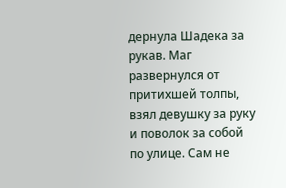дернула Шадека за рукав. Маг развернулся от притихшей толпы, взял девушку за руку и поволок за собой по улице. Сам не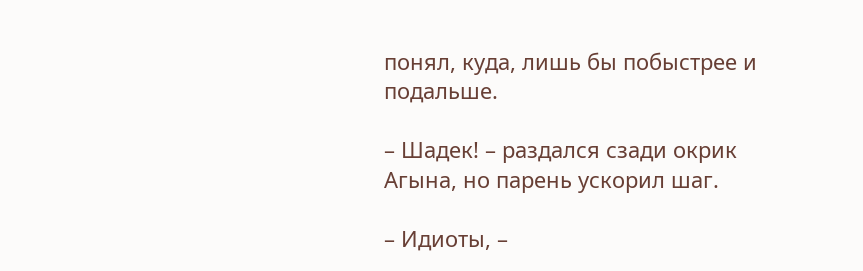понял, куда, лишь бы побыстрее и подальше.

– Шадек! – раздался сзади окрик Агына, но парень ускорил шаг.

– Идиоты, –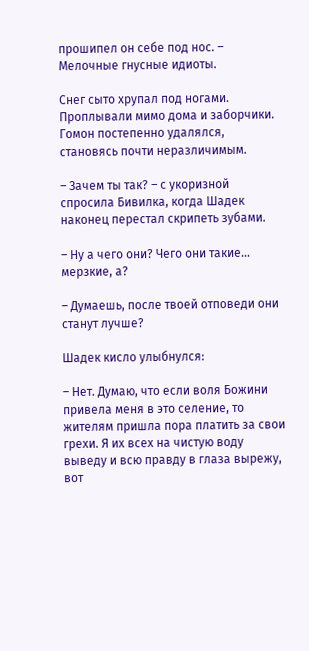прошипел он себе под нос. – Мелочные гнусные идиоты.

Снег сыто хрупал под ногами. Проплывали мимо дома и заборчики. Гомон постепенно удалялся, становясь почти неразличимым.

– Зачем ты так? – с укоризной спросила Бивилка, когда Шадек наконец перестал скрипеть зубами.

– Ну а чего они? Чего они такие… мерзкие, а?

– Думаешь, после твоей отповеди они станут лучше?

Шадек кисло улыбнулся:

– Нет. Думаю, что если воля Божини привела меня в это селение, то жителям пришла пора платить за свои грехи. Я их всех на чистую воду выведу и всю правду в глаза вырежу, вот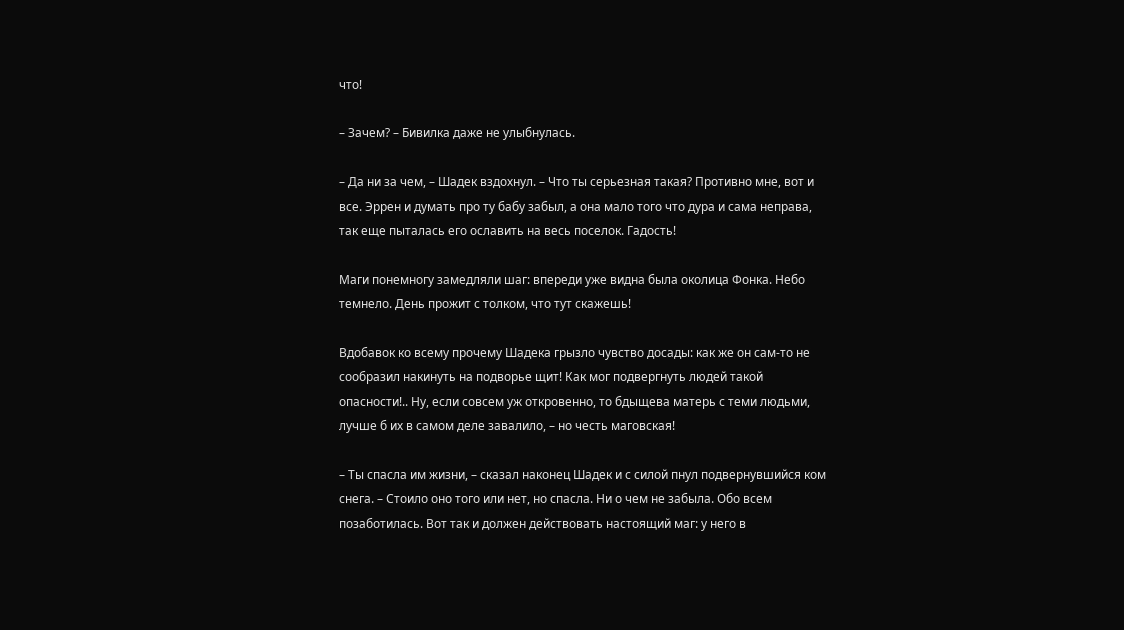что!

– Зачем? – Бивилка даже не улыбнулась.

– Да ни за чем, – Шадек вздохнул. – Что ты серьезная такая? Противно мне, вот и все. Эррен и думать про ту бабу забыл, а она мало того что дура и сама неправа, так еще пыталась его ославить на весь поселок. Гадость!

Маги понемногу замедляли шаг: впереди уже видна была околица Фонка. Небо темнело. День прожит с толком, что тут скажешь!

Вдобавок ко всему прочему Шадека грызло чувство досады: как же он сам-то не сообразил накинуть на подворье щит! Как мог подвергнуть людей такой опасности!.. Ну, если совсем уж откровенно, то бдыщева матерь с теми людьми, лучше б их в самом деле завалило, – но честь маговская!

– Ты спасла им жизни, – сказал наконец Шадек и с силой пнул подвернувшийся ком снега. – Стоило оно того или нет, но спасла. Ни о чем не забыла. Обо всем позаботилась. Вот так и должен действовать настоящий маг: у него в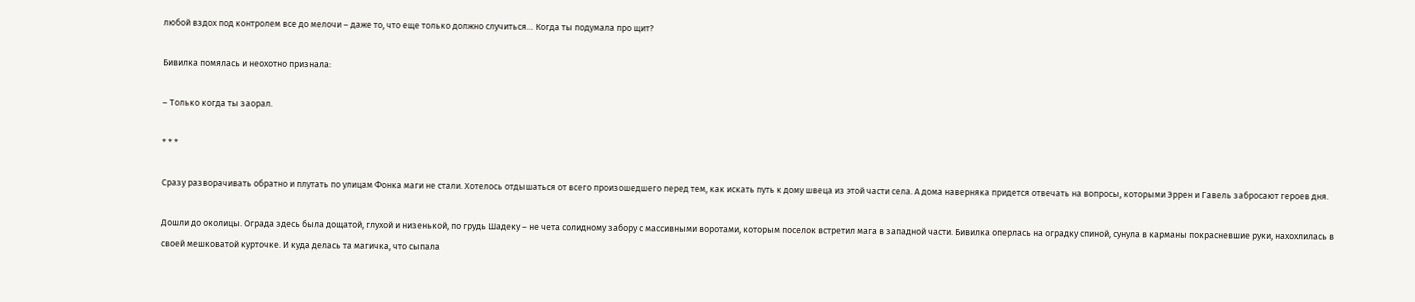любой вздох под контролем все до мелочи – даже то, что еще только должно случиться… Когда ты подумала про щит?

Бивилка помялась и неохотно признала:

– Только когда ты заорал.

* * *

Сразу разворачивать обратно и плутать по улицам Фонка маги не стали. Хотелось отдышаться от всего произошедшего перед тем, как искать путь к дому швеца из этой части села. А дома наверняка придется отвечать на вопросы, которыми Эррен и Гавель забросают героев дня.

Дошли до околицы. Ограда здесь была дощатой, глухой и низенькой, по грудь Шадеку – не чета солидному забору с массивными воротами, которым поселок встретил мага в западной части. Бивилка оперлась на оградку спиной, сунула в карманы покрасневшие руки, нахохлилась в своей мешковатой курточке. И куда делась та магичка, что сыпала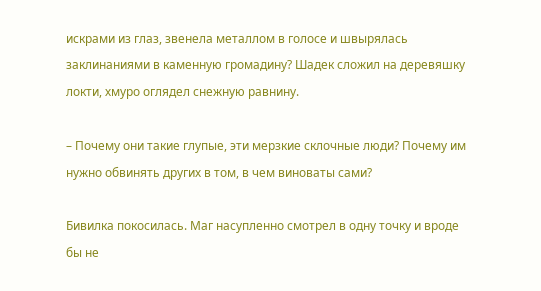искрами из глаз, звенела металлом в голосе и швырялась заклинаниями в каменную громадину? Шадек сложил на деревяшку локти, хмуро оглядел снежную равнину.

– Почему они такие глупые, эти мерзкие склочные люди? Почему им нужно обвинять других в том, в чем виноваты сами?

Бивилка покосилась. Маг насупленно смотрел в одну точку и вроде бы не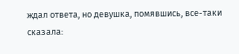ждал ответа, но девушка, помявшись, все-таки сказала: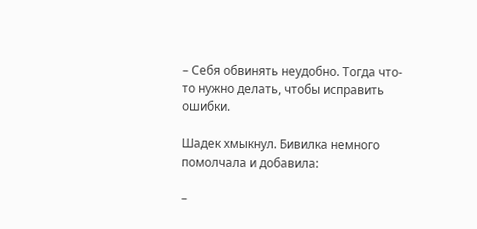– Себя обвинять неудобно. Тогда что-то нужно делать, чтобы исправить ошибки.

Шадек хмыкнул. Бивилка немного помолчала и добавила:

–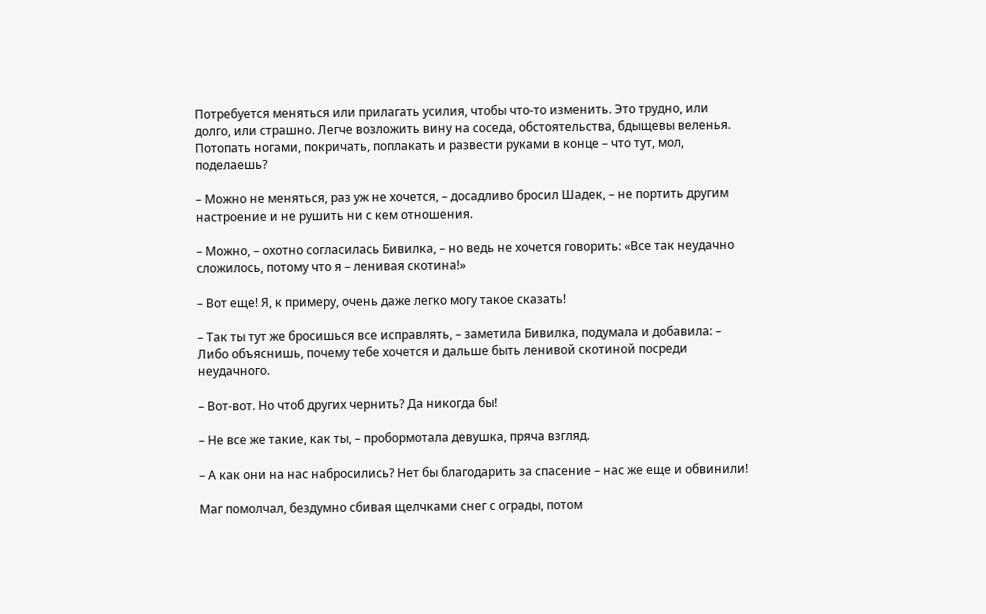Потребуется меняться или прилагать усилия, чтобы что-то изменить. Это трудно, или долго, или страшно. Легче возложить вину на соседа, обстоятельства, бдыщевы веленья. Потопать ногами, покричать, поплакать и развести руками в конце – что тут, мол, поделаешь?

– Можно не меняться, раз уж не хочется, – досадливо бросил Шадек, – не портить другим настроение и не рушить ни с кем отношения.

– Можно, – охотно согласилась Бивилка, – но ведь не хочется говорить: «Все так неудачно сложилось, потому что я – ленивая скотина!»

– Вот еще! Я, к примеру, очень даже легко могу такое сказать!

– Так ты тут же бросишься все исправлять, – заметила Бивилка, подумала и добавила: – Либо объяснишь, почему тебе хочется и дальше быть ленивой скотиной посреди неудачного.

– Вот-вот. Но чтоб других чернить? Да никогда бы!

– Не все же такие, как ты, – пробормотала девушка, пряча взгляд.

– А как они на нас набросились? Нет бы благодарить за спасение – нас же еще и обвинили!

Маг помолчал, бездумно сбивая щелчками снег с ограды, потом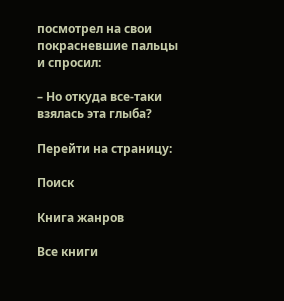посмотрел на свои покрасневшие пальцы и спросил:

– Но откуда все-таки взялась эта глыба?

Перейти на страницу:

Поиск

Книга жанров

Все книги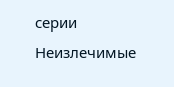серии Неизлечимые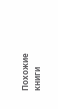Похожие книги